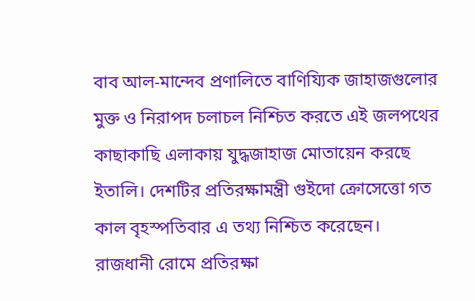বাব আল-মান্দেব প্রণালিতে বাণিয্যিক জাহাজগুলোর মুক্ত ও নিরাপদ চলাচল নিশ্চিত করতে এই জলপথের কাছাকাছি এলাকায় যুদ্ধজাহাজ মোতায়েন করছে ইতালি। দেশটির প্রতিরক্ষামন্ত্রী গুইদো ক্রোসেত্তো গত কাল বৃহস্পতিবার এ তথ্য নিশ্চিত করেছেন।
রাজধানী রোমে প্রতিরক্ষা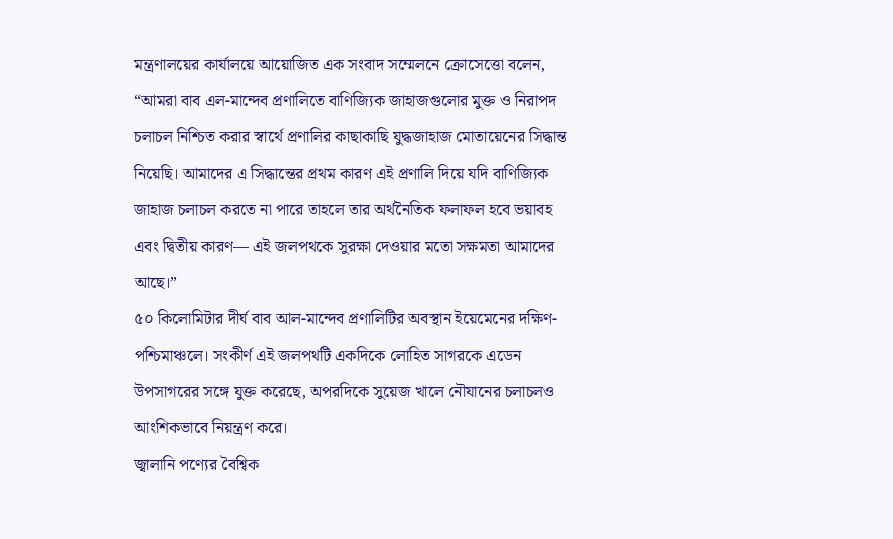মন্ত্রণালয়ের কার্যালয়ে আয়োজিত এক সংবাদ সম্মেলনে ক্রোসেত্তো বলেন, “আমরা বাব এল-মান্দেব প্রণালিতে বাণিজ্যিক জাহাজগুলোর মুক্ত ও নিরাপদ চলাচল নিশ্চিত করার স্বার্থে প্রণালির কাছাকাছি যুদ্ধজাহাজ মোতায়েনের সিদ্ধান্ত নিয়েছি। আমাদের এ সিদ্ধান্তের প্রথম কারণ এই প্রণালি দিয়ে যদি বাণিজ্যিক জাহাজ চলাচল করতে না পারে তাহলে তার অর্থনৈতিক ফলাফল হবে ভয়াবহ এবং দ্বিতীয় কারণ— এই জলপথকে সুরক্ষা দেওয়ার মতো সক্ষমতা আমাদের আছে।”
৫০ কিলোমিটার দীর্ঘ বাব আল-মান্দেব প্রণালিটির অবস্থান ইয়েমেনের দক্ষিণ-পশ্চিমাঞ্চলে। সংকীর্ণ এই জলপথটি একদিকে লোহিত সাগরকে এডেন উপসাগরের সঙ্গে যুক্ত করেছে, অপরদিকে সুয়েজ খালে নৌযানের চলাচলও আংশিকভাবে নিয়ন্ত্রণ করে।
জ্বালানি পণ্যের বৈশ্বিক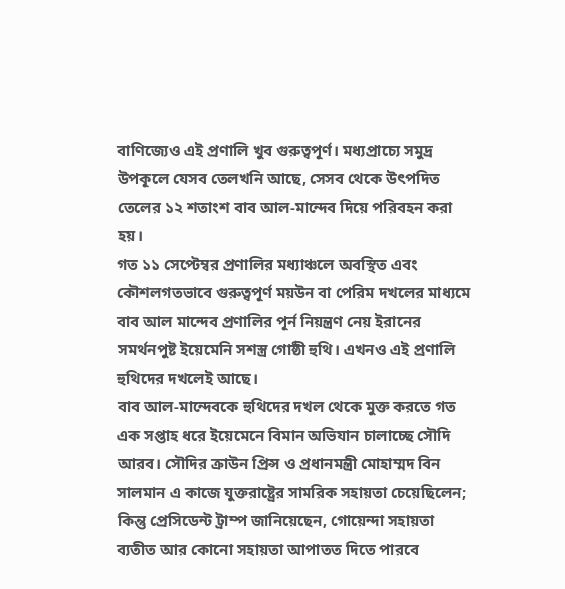বাণিজ্যেও এই প্রণালি খুব গুরুত্বপূর্ণ। মধ্যপ্রাচ্যে সমুদ্র উপকূলে যেসব তেলখনি আছে, সেসব থেকে উৎপদিত তেলের ১২ শতাংশ বাব আল-মান্দেব দিয়ে পরিবহন করা হয়।
গত ১১ সেপ্টেম্বর প্রণালির মধ্যাঞ্চলে অবস্থিত এবং কৌশলগতভাবে গুরুত্বপূর্ণ ময়উন বা পেরিম দখলের মাধ্যমে বাব আল মান্দেব প্রণালির পূর্ন নিয়ন্ত্রণ নেয় ইরানের সমর্থনপুষ্ট ইয়েমেনি সশস্ত্র গোষ্ঠী হুথি। এখনও এই প্রণালি হুথিদের দখলেই আছে।
বাব আল-মান্দেবকে হুথিদের দখল থেকে মুক্ত করতে গত এক সপ্তাহ ধরে ইয়েমেনে বিমান অভিযান চালাচ্ছে সৌদি আরব। সৌদির ক্রাউন প্রিন্স ও প্রধানমন্ত্রী মোহাম্মদ বিন সালমান এ কাজে যুক্তরাষ্ট্রের সামরিক সহায়তা চেয়েছিলেন; কিন্তু প্রেসিডেন্ট ট্রাম্প জানিয়েছেন, গোয়েন্দা সহায়তা ব্যতীত আর কোনো সহায়তা আপাতত দিতে পারবে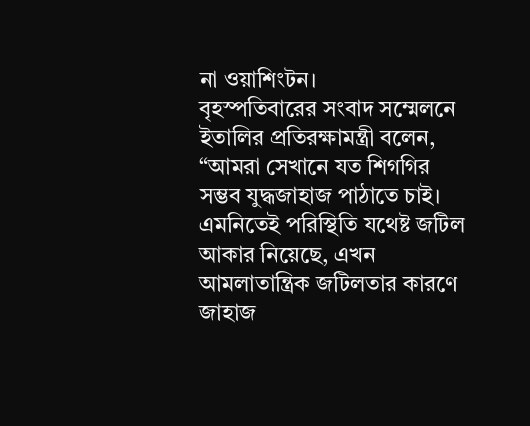না ওয়াশিংটন।
বৃহস্পতিবারের সংবাদ সম্মেলনে ইতালির প্রতিরক্ষামন্ত্রী বলেন, “আমরা সেখানে যত শিগগির সম্ভব যুদ্ধজাহাজ পাঠাতে চাই। এমনিতেই পরিস্থিতি যথেষ্ট জটিল আকার নিয়েছে, এখন আমলাতান্ত্রিক জটিলতার কারণে জাহাজ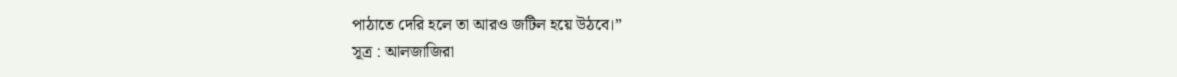পাঠাতে দেরি হলে তা আরও জটিল হয়ে উঠবে।”
সূত্র : আলজাজিরা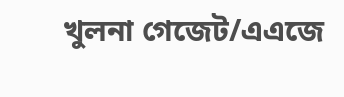খুলনা গেজেট/এএজে